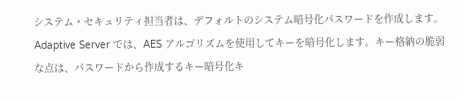システム・セキュリティ担当者は、デフォルトのシステム暗号化パスワードを作成します。Adaptive Server では、AES アルゴリズムを使用してキーを暗号化します。キー格納の脆弱な点は、パスワードから作成するキー暗号化キ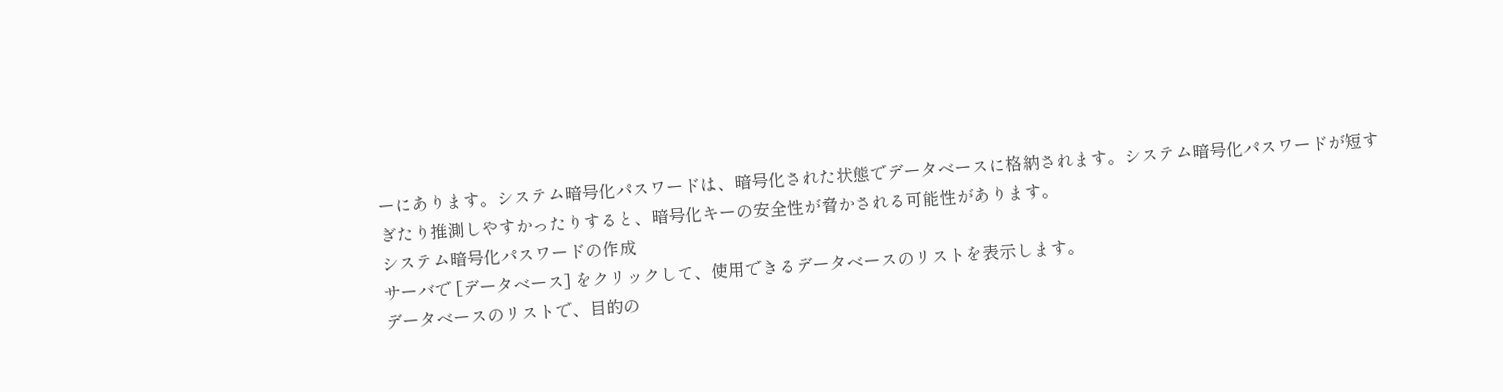ーにあります。システム暗号化パスワードは、暗号化された状態でデータベースに格納されます。システム暗号化パスワードが短すぎたり推測しやすかったりすると、暗号化キーの安全性が脅かされる可能性があります。
システム暗号化パスワードの作成
サーバで [データベース] をクリックして、使用できるデータベースのリストを表示します。
データベースのリストで、目的の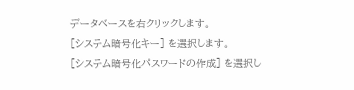データベースを右クリックします。
[システム暗号化キー] を選択します。
[システム暗号化パスワードの作成] を選択し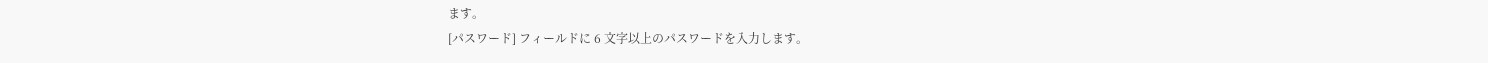ます。
[パスワード] フィールドに 6 文字以上のパスワードを入力します。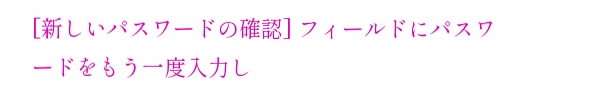[新しいパスワードの確認] フィールドにパスワードをもう一度入力し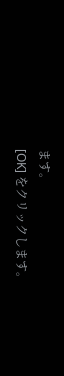ます。
[OK] をクリックします。